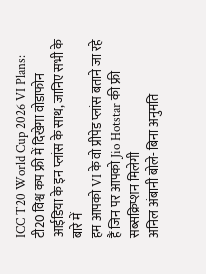ICC T20 World Cup 2026 VI Plans: टी20 विश्व कप फ्री में दिखेगा वोडाफोन आईडिया के इन प्लांस के साथ, जानिए सभी के बारे में
हम आपको VI के वो प्रीपेड प्लांस बताने जा रहे हैं जिन पर आपको Jio Hotstar की फ्री सब्सक्रिप्शन मिलेगी
अनिल अंबानी बोले- बिना अनुमति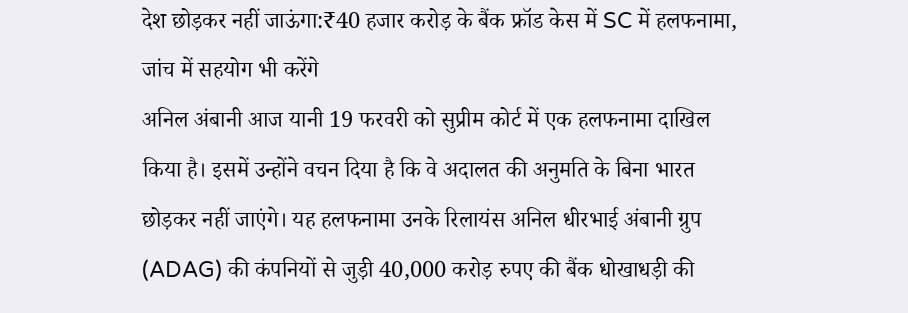देश छोड़कर नहीं जाऊंगा:₹40 हजार करोड़ के बैंक फ्रॉड केस में SC में हलफनामा, जांच में सहयोग भी करेंगे
अनिल अंबानी आज यानी 19 फरवरी को सुप्रीम कोर्ट में एक हलफनामा दाखिल किया है। इसमें उन्होंने वचन दिया है कि वे अदालत की अनुमति के बिना भारत छोड़कर नहीं जाएंगे। यह हलफनामा उनके रिलायंस अनिल धीरभाई अंबानी ग्रुप (ADAG) की कंपनियों से जुड़ी 40,000 करोड़ रुपए की बैंक धोखाधड़ी की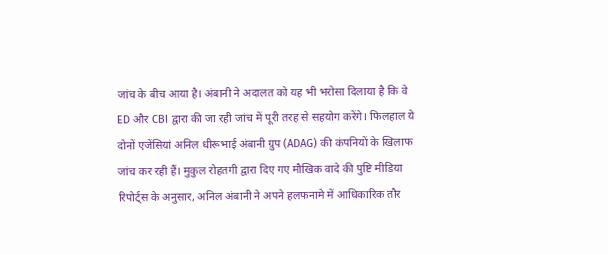जांच के बीच आया है। अंबानी ने अदालत को यह भी भरोसा दिलाया है कि वे ED और CBI द्वारा की जा रही जांच में पूरी तरह से सहयोग करेंगे। फिलहाल ये दोनों एजेंसियां अनिल धीरूभाई अंबानी ग्रुप (ADAG) की कंपनियों के खिलाफ जांच कर रही हैं। मुकुल रोहतगी द्वारा दिए गए मौखिक वादे की पुष्टि मीडिया रिपोर्ट्स के अनुसार, अनिल अंबानी ने अपने हलफनामे में आधिकारिक तौर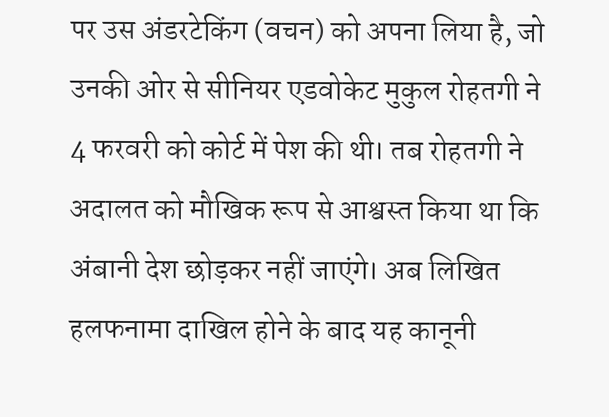पर उस अंडरटेकिंग (वचन) को अपना लिया है, जो उनकी ओर से सीनियर एडवोकेट मुकुल रोहतगी ने 4 फरवरी को कोर्ट में पेश की थी। तब रोहतगी ने अदालत को मौखिक रूप से आश्वस्त किया था कि अंबानी देश छोड़कर नहीं जाएंगे। अब लिखित हलफनामा दाखिल होने के बाद यह कानूनी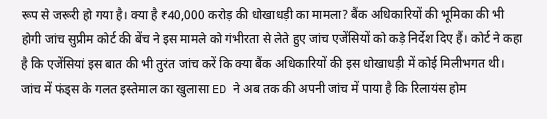रूप से जरूरी हो गया है। क्या है ₹40,000 करोड़ की धोखाधड़ी का मामला? बैंक अधिकारियों की भूमिका की भी होगी जांच सुप्रीम कोर्ट की बेंच ने इस मामले को गंभीरता से लेते हुए जांच एजेंसियों को कड़े निर्देश दिए हैं। कोर्ट ने कहा है कि एजेंसियां इस बात की भी तुरंत जांच करें कि क्या बैंक अधिकारियों की इस धोखाधड़ी में कोई मिलीभगत थी। जांच में फंड्स के गलत इस्तेमाल का खुलासा ED ने अब तक की अपनी जांच में पाया है कि रिलायंस होम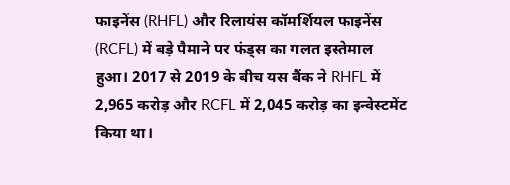फाइनेंस (RHFL) और रिलायंस कॉमर्शियल फाइनेंस (RCFL) में बड़े पैमाने पर फंड्स का गलत इस्तेमाल हुआ। 2017 से 2019 के बीच यस बैंक ने RHFL में 2,965 करोड़ और RCFL में 2,045 करोड़ का इन्वेस्टमेंट किया था।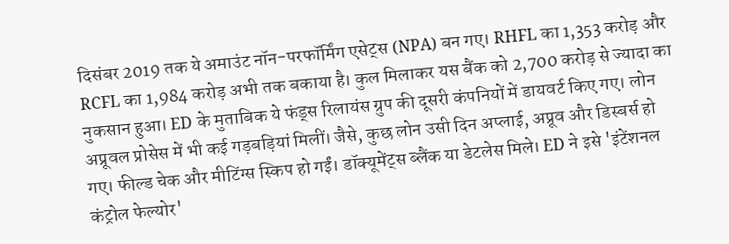दिसंबर 2019 तक ये अमाउंट नॉन-परफॉर्मिंग एसेट्स (NPA) बन गए। RHFL का 1,353 करोड़ और RCFL का 1,984 करोड़ अभी तक बकाया है। कुल मिलाकर यस बैंक को 2,700 करोड़ से ज्यादा का नुकसान हुआ। ED के मुताबिक ये फंड्स रिलायंस ग्रुप की दूसरी कंपनियों में डायवर्ट किए गए। लोन अप्रूवल प्रोसेस में भी कई गड़बड़ियां मिलीं। जैसे, कुछ लोन उसी दिन अप्लाई, अप्रूव और डिस्बर्स हो गए। फील्ड चेक और मीटिंग्स स्किप हो गईं। डॉक्यूमेंट्स ब्लैंक या डेटलेस मिले। ED ने इसे 'इंटेंशनल कंट्रोल फेल्योर'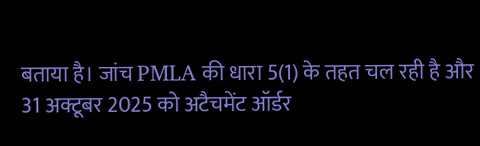बताया है। जांच PMLA की धारा 5(1) के तहत चल रही है और 31 अक्टूबर 2025 को अटैचमेंट ऑर्डर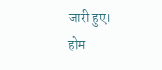जारी हुए।
होम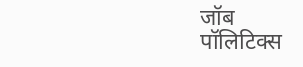जॉब
पॉलिटिक्स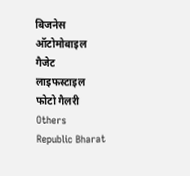बिजनेस
ऑटोमोबाइल
गैजेट
लाइफस्टाइल
फोटो गैलरी
Others
Republic Bharat